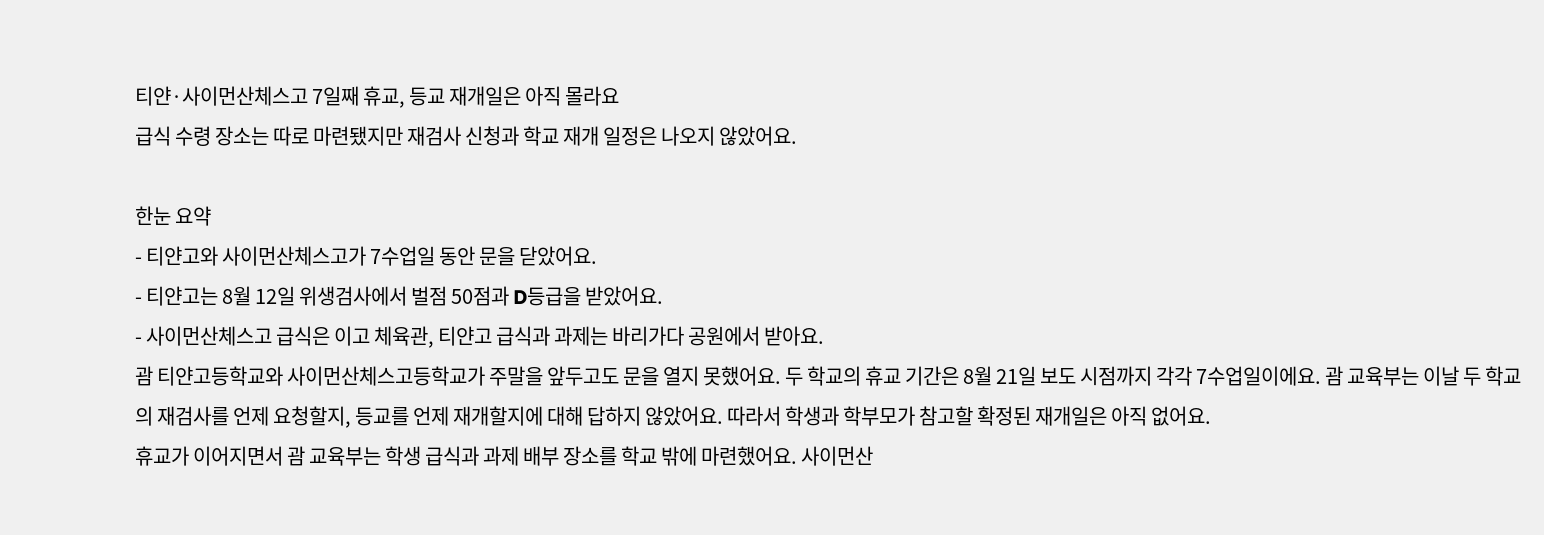티얀·사이먼산체스고 7일째 휴교, 등교 재개일은 아직 몰라요
급식 수령 장소는 따로 마련됐지만 재검사 신청과 학교 재개 일정은 나오지 않았어요.

한눈 요약
- 티얀고와 사이먼산체스고가 7수업일 동안 문을 닫았어요.
- 티얀고는 8월 12일 위생검사에서 벌점 50점과 D등급을 받았어요.
- 사이먼산체스고 급식은 이고 체육관, 티얀고 급식과 과제는 바리가다 공원에서 받아요.
괌 티얀고등학교와 사이먼산체스고등학교가 주말을 앞두고도 문을 열지 못했어요. 두 학교의 휴교 기간은 8월 21일 보도 시점까지 각각 7수업일이에요. 괌 교육부는 이날 두 학교의 재검사를 언제 요청할지, 등교를 언제 재개할지에 대해 답하지 않았어요. 따라서 학생과 학부모가 참고할 확정된 재개일은 아직 없어요.
휴교가 이어지면서 괌 교육부는 학생 급식과 과제 배부 장소를 학교 밖에 마련했어요. 사이먼산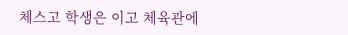체스고 학생은 이고 체육관에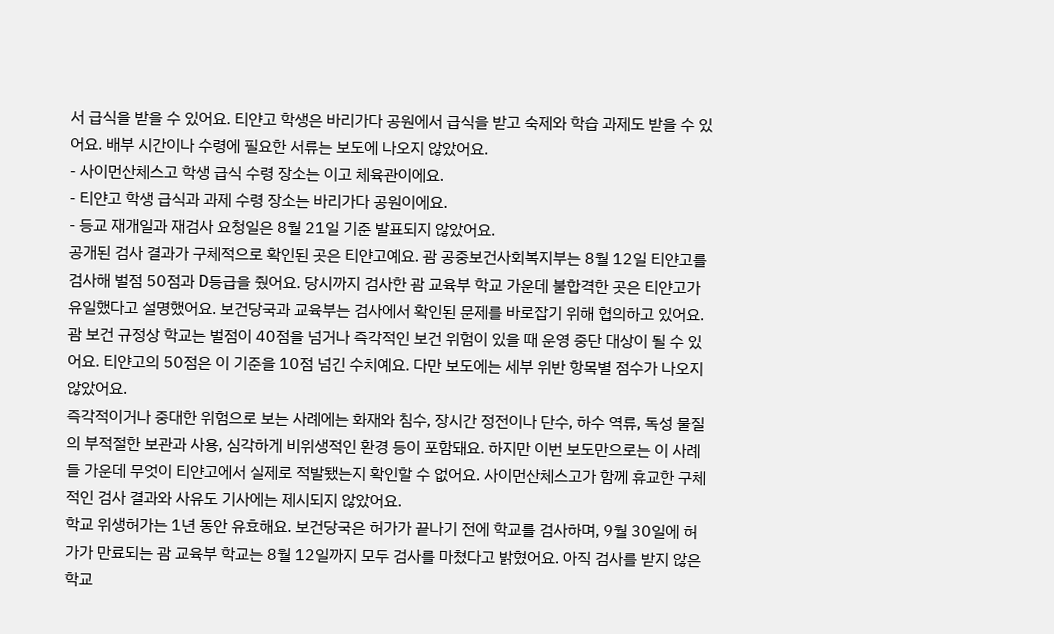서 급식을 받을 수 있어요. 티얀고 학생은 바리가다 공원에서 급식을 받고 숙제와 학습 과제도 받을 수 있어요. 배부 시간이나 수령에 필요한 서류는 보도에 나오지 않았어요.
- 사이먼산체스고 학생 급식 수령 장소는 이고 체육관이에요.
- 티얀고 학생 급식과 과제 수령 장소는 바리가다 공원이에요.
- 등교 재개일과 재검사 요청일은 8월 21일 기준 발표되지 않았어요.
공개된 검사 결과가 구체적으로 확인된 곳은 티얀고예요. 괌 공중보건사회복지부는 8월 12일 티얀고를 검사해 벌점 50점과 D등급을 줬어요. 당시까지 검사한 괌 교육부 학교 가운데 불합격한 곳은 티얀고가 유일했다고 설명했어요. 보건당국과 교육부는 검사에서 확인된 문제를 바로잡기 위해 협의하고 있어요.
괌 보건 규정상 학교는 벌점이 40점을 넘거나 즉각적인 보건 위험이 있을 때 운영 중단 대상이 될 수 있어요. 티얀고의 50점은 이 기준을 10점 넘긴 수치예요. 다만 보도에는 세부 위반 항목별 점수가 나오지 않았어요.
즉각적이거나 중대한 위험으로 보는 사례에는 화재와 침수, 장시간 정전이나 단수, 하수 역류, 독성 물질의 부적절한 보관과 사용, 심각하게 비위생적인 환경 등이 포함돼요. 하지만 이번 보도만으로는 이 사례들 가운데 무엇이 티얀고에서 실제로 적발됐는지 확인할 수 없어요. 사이먼산체스고가 함께 휴교한 구체적인 검사 결과와 사유도 기사에는 제시되지 않았어요.
학교 위생허가는 1년 동안 유효해요. 보건당국은 허가가 끝나기 전에 학교를 검사하며, 9월 30일에 허가가 만료되는 괌 교육부 학교는 8월 12일까지 모두 검사를 마쳤다고 밝혔어요. 아직 검사를 받지 않은 학교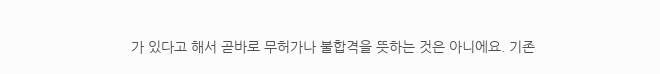가 있다고 해서 곧바로 무허가나 불합격을 뜻하는 것은 아니에요. 기존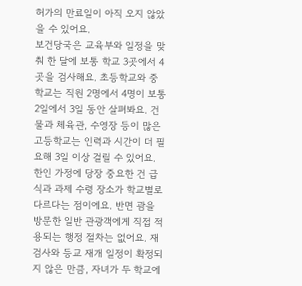허가의 만료일이 아직 오지 않았을 수 있어요.
보건당국은 교육부와 일정을 맞춰 한 달에 보통 학교 3곳에서 4곳을 검사해요. 초등학교와 중학교는 직원 2명에서 4명이 보통 2일에서 3일 동안 살펴봐요. 건물과 체육관, 수영장 등이 많은 고등학교는 인력과 시간이 더 필요해 3일 이상 걸릴 수 있어요.
한인 가정에 당장 중요한 건 급식과 과제 수령 장소가 학교별로 다르다는 점이에요. 반면 괌을 방문한 일반 관광객에게 직접 적용되는 행정 절차는 없어요. 재검사와 등교 재개 일정이 확정되지 않은 만큼, 자녀가 두 학교에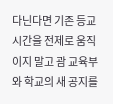다닌다면 기존 등교 시간을 전제로 움직이지 말고 괌 교육부와 학교의 새 공지를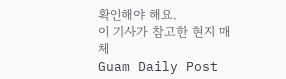확인해야 해요.
이 기사가 참고한 현지 매체
Guam Daily Post